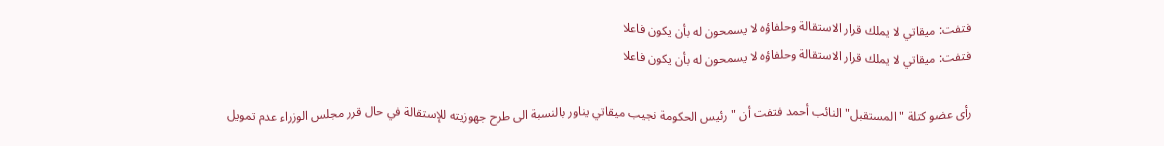فتفت: ميقاتي لا يملك قرار الاستقالة وحلفاؤه لا يسمحون له بأن يكون فاعلا
فتفت: ميقاتي لا يملك قرار الاستقالة وحلفاؤه لا يسمحون له بأن يكون فاعلا

رأى عضو كتلة "المستقبل" النائب أحمد فتفت أن "رئيس الحكومة نجيب ميقاتي يناور بالنسبة الى طرح جهوزيته للإستقالة في حال قرر مجلس الوزراء عدم تمويل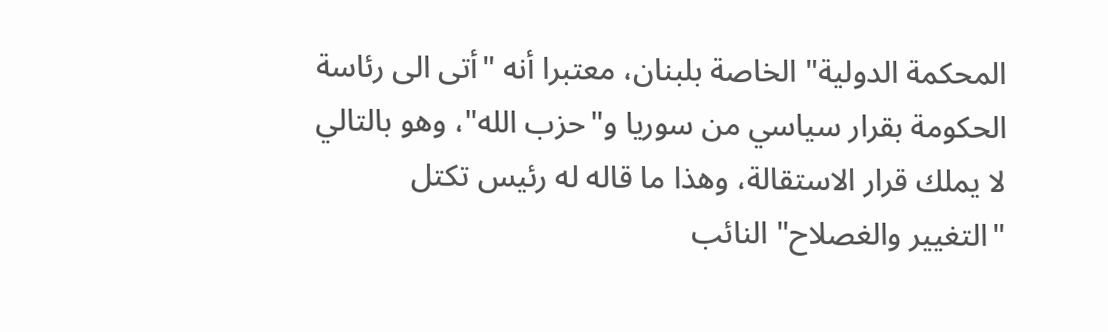المحكمة الدولية" الخاصة بلبنان، معتبرا أنه "أتى الى رئاسة الحكومة بقرار سياسي من سوريا و"حزب الله"، وهو بالتالي لا يملك قرار الاستقالة، وهذا ما قاله له رئيس تكتل "التغيير والغصلاح" النائب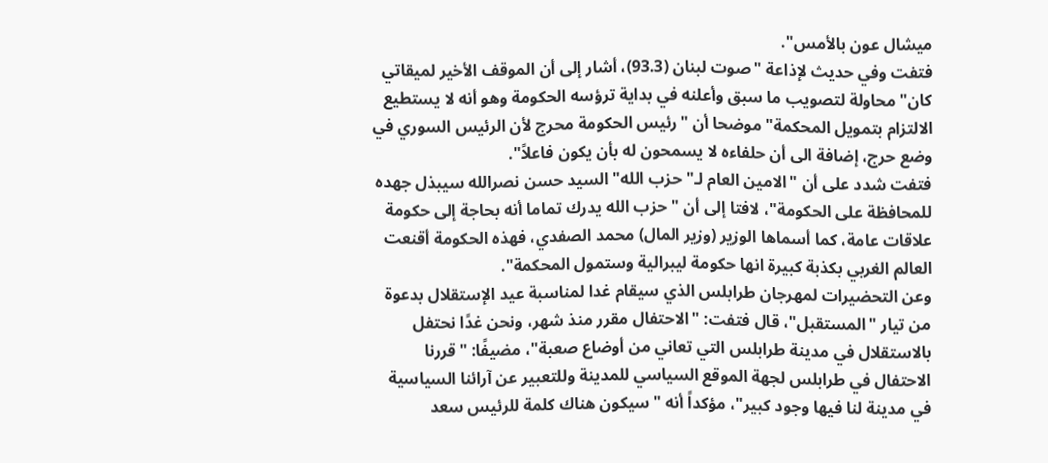ميشال عون بالأمس".
فتفت وفي حديث لإذاعة "صوت لبنان (93.3)، أشار إلى أن الموقف الأخير لميقاتي كان" محاولة لتصويب ما سبق وأعلنه في بداية ترؤسه الحكومة وهو أنه لا يستطيع الالتزام بتمويل المحكمة" موضحا أن "رئيس الحكومة محرج لأن الرئيس السوري في وضع حرج، إضافة الى أن حلفاءه لا يسمحون له بأن يكون فاعلاً".
فتفت شدد على أن "الامين العام لـ"حزب الله" السيد حسن نصرالله سيبذل جهده للمحافظة على الحكومة"، لافتا إلى أن "حزب الله يدرك تماما أنه بحاجة إلى حكومة علاقات عامة، كما أسماها الوزير (وزير المال) محمد الصفدي، فهذه الحكومة أقنعت العالم الغربي بكذبة كبيرة انها حكومة ليبرالية وستمول المحكمة".
وعن التحضيرات لمهرجان طرابلس الذي سيقام غدا لمناسبة عيد الإستقلال بدعوة من تيار "المستقبل"، قال فتفت: "الاحتفال مقرر منذ شهر، ونحن غدًا نحتفل بالاستقلال في مدينة طرابلس التي تعاني من أوضاع صعبة"، مضيفًا: "قررنا الاحتفال في طرابلس لجهة الموقع السياسي للمدينة وللتعبير عن آرائنا السياسية في مدينة لنا فيها وجود كبير"، مؤكداً أنه "سيكون هناك كلمة للرئيس سعد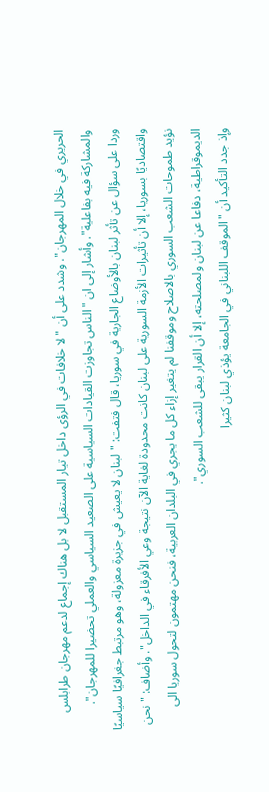الحريري في خلال المهرجان". وشدد على أن "لا خلافات في الرؤى داخل تيار المستقبل لا بل هناك إجماع لدعم مهرجان طرابلس والمشاركة فيه بفاعلية". وأشار إلى ان "الناس تجاوزت القيادات السياسية على الصعيد السياسي والعملي تحضيرا للمهرجان".
وردا على سؤال عن تأثر لبنان بالأوضاع الجارية في سوريا، قال فتفت: "لبنان لا يعيش في جزيرة معزولة، وهو مرتبط جغرافيًا سياسيًا واقتصاديًا بسوريا، إلا أن تأثيرات الأزمة السورية على لبنان كانت محدودة لغاية الآن نتيجة وعي الأفرقاء في الداخل". وأضاف: "نحن نؤيد طموحات الشعب السوري بالاصلاح وموقفنا لم يتغير إزاء كل ما يجري في البلدان العربية، فنحن مهتمون لتحول سوريا الى الديموقراطية، دفاعا عن لبنان ولمصلحته، إلا أن القرار يبقى للشعب السوري".
وإذ جدد التأكيد أن "الموقف اللبناني في الجامعة يؤذي لبنان كثيرا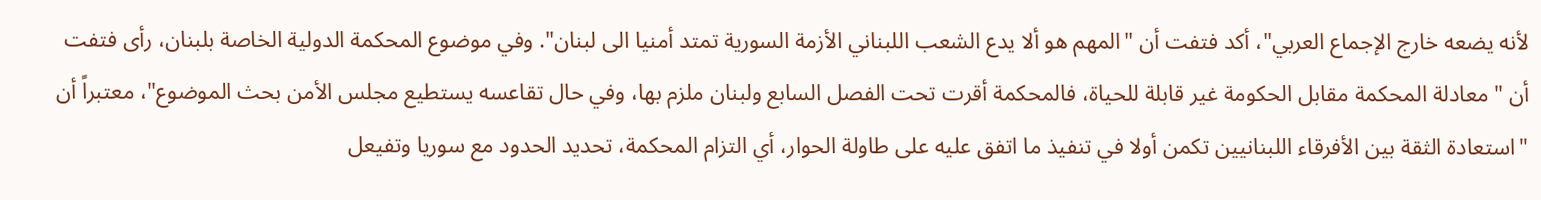لأنه يضعه خارج الإجماع العربي"، أكد فتفت أن "المهم هو ألا يدع الشعب اللبناني الأزمة السورية تمتد أمنيا الى لبنان". وفي موضوع المحكمة الدولية الخاصة بلبنان، رأى فتفت أن "معادلة المحكمة مقابل الحكومة غير قابلة للحياة، فالمحكمة أقرت تحت الفصل السابع ولبنان ملزم بها، وفي حال تقاعسه يستطيع مجلس الأمن بحث الموضوع"، معتبراً أن "استعادة الثقة بين الأفرقاء اللبنانيين تكمن أولا في تنفيذ ما اتفق عليه على طاولة الحوار، أي التزام المحكمة، تحديد الحدود مع سوريا وتفيعل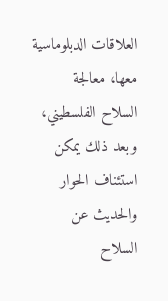العلاقات الدبلوماسية معها، معالجة السلاح الفلسطيني، وبعد ذلك يمكن استئناف الحوار والحديث عن السلاح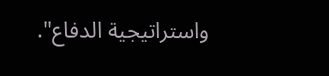واستراتيجية الدفاع".